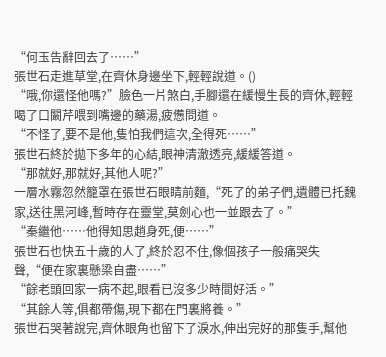“何玉告辭回去了……”
張世石走進草堂,在齊休身邊坐下,輕輕說道。()
“哦,你還怪他嗎?”臉色一片煞白,手腳還在緩慢生長的齊休,輕輕喝了口闞芹喂到嘴邊的藥湯,疲憊問道。
“不怪了,要不是他,隻怕我們這次,全得死……”
張世石終於拋下多年的心結,眼神清澈透亮,緩緩答道。
“那就好,那就好,其他人呢?”
一層水霧忽然籠罩在張世石眼睛前麵,“死了的弟子們,遺體已托魏家,送往黑河峰,暫時存在靈堂,莫劍心也一並跟去了。”
“秦繼他……他得知思趙身死,便……”
張世石也快五十歲的人了,終於忍不住,像個孩子一般痛哭失聲,“便在家裏懸梁自盡……”
“餘老頭回家一病不起,眼看已沒多少時間好活。”
“其餘人等,俱都帶傷,現下都在門裏將養。”
張世石哭著說完,齊休眼角也留下了淚水,伸出完好的那隻手,幫他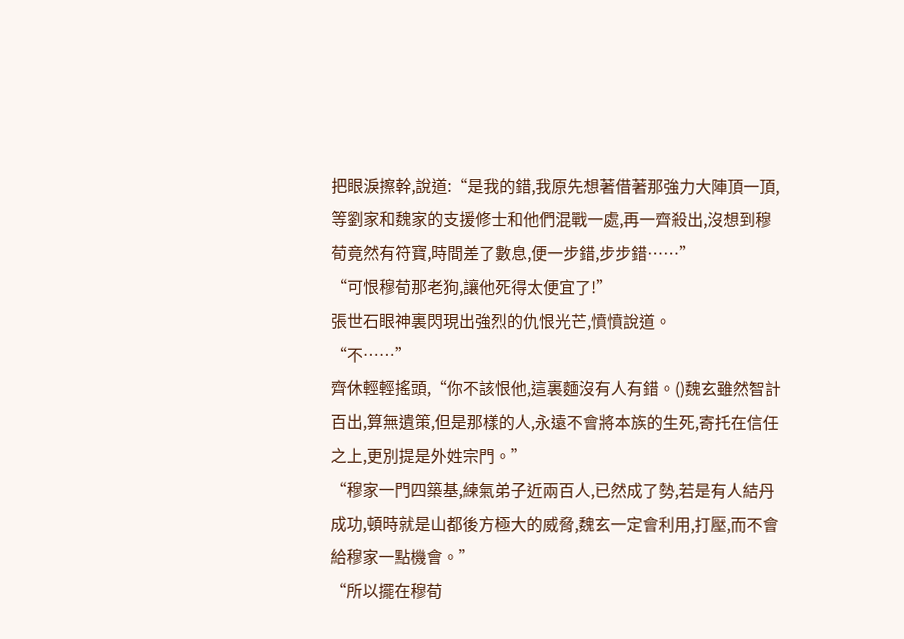把眼淚擦幹,說道:“是我的錯,我原先想著借著那強力大陣頂一頂,等劉家和魏家的支援修士和他們混戰一處,再一齊殺出,沒想到穆荀竟然有符寶,時間差了數息,便一步錯,步步錯……”
“可恨穆荀那老狗,讓他死得太便宜了!”
張世石眼神裏閃現出強烈的仇恨光芒,憤憤說道。
“不……”
齊休輕輕搖頭,“你不該恨他,這裏麵沒有人有錯。()魏玄雖然智計百出,算無遺策,但是那樣的人,永遠不會將本族的生死,寄托在信任之上,更別提是外姓宗門。”
“穆家一門四築基,練氣弟子近兩百人,已然成了勢,若是有人結丹成功,頓時就是山都後方極大的威脅,魏玄一定會利用,打壓,而不會給穆家一點機會。”
“所以擺在穆荀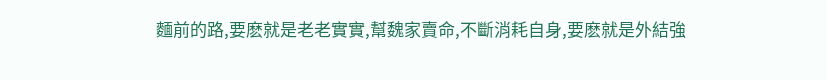麵前的路,要麽就是老老實實,幫魏家賣命,不斷消耗自身,要麽就是外結強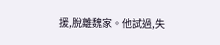援,脫離魏家。他試過,失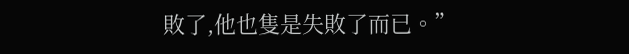敗了,他也隻是失敗了而已。”